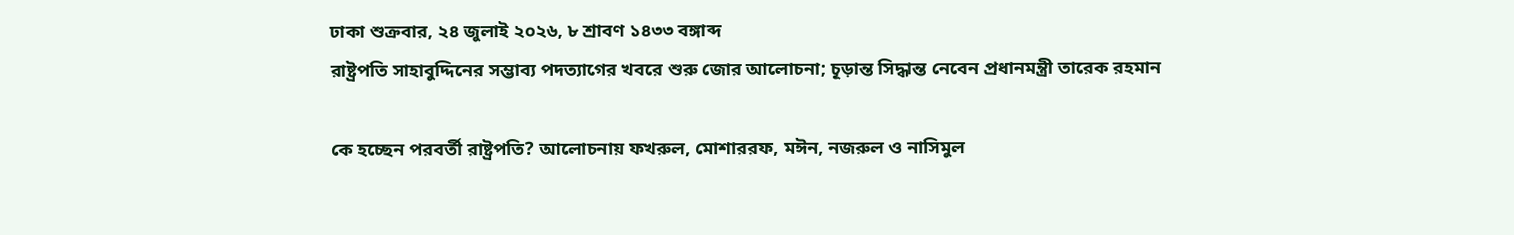ঢাকা শুক্রবার, ২৪ জুলাই ২০২৬, ৮ শ্রাবণ ১৪৩৩ বঙ্গাব্দ
রাষ্ট্রপতি সাহাবুদ্দিনের সম্ভাব্য পদত্যাগের খবরে শুরু জোর আলোচনা; চূড়ান্ত সিদ্ধান্ত নেবেন প্রধানমন্ত্রী তারেক রহমান

কে হচ্ছেন পরবর্তী রাষ্ট্রপতি? আলোচনায় ফখরুল, মোশাররফ, মঈন, নজরুল ও নাসিমুল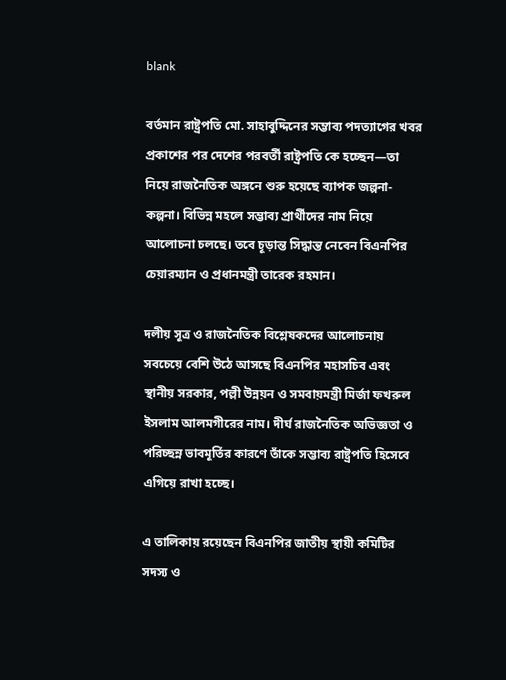blank

বর্তমান রাষ্ট্রপতি মো. সাহাবুদ্দিনের সম্ভাব্য পদত্যাগের খবর প্রকাশের পর দেশের পরবর্তী রাষ্ট্রপতি কে হচ্ছেন—তা নিয়ে রাজনৈতিক অঙ্গনে শুরু হয়েছে ব্যাপক জল্পনা-কল্পনা। বিভিন্ন মহলে সম্ভাব্য প্রার্থীদের নাম নিয়ে আলোচনা চলছে। তবে চূড়ান্ত সিদ্ধান্ত নেবেন বিএনপির চেয়ারম্যান ও প্রধানমন্ত্রী তারেক রহমান।

দলীয় সূত্র ও রাজনৈতিক বিশ্লেষকদের আলোচনায় সবচেয়ে বেশি উঠে আসছে বিএনপির মহাসচিব এবং স্থানীয় সরকার, পল্লী উন্নয়ন ও সমবায়মন্ত্রী মির্জা ফখরুল ইসলাম আলমগীরের নাম। দীর্ঘ রাজনৈতিক অভিজ্ঞতা ও পরিচ্ছন্ন ভাবমূর্তির কারণে তাঁকে সম্ভাব্য রাষ্ট্রপতি হিসেবে এগিয়ে রাখা হচ্ছে।

এ তালিকায় রয়েছেন বিএনপির জাতীয় স্থায়ী কমিটির সদস্য ও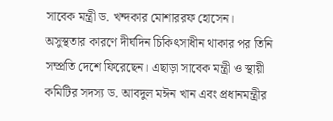সাবেক মন্ত্রী ড. খন্দকার মোশাররফ হোসেন। অসুস্থতার কারণে দীর্ঘদিন চিকিৎসাধীন থাকার পর তিনি সম্প্রতি দেশে ফিরেছেন। এছাড়া সাবেক মন্ত্রী ও স্থায়ী কমিটির সদস্য ড. আবদুল মঈন খান এবং প্রধানমন্ত্রীর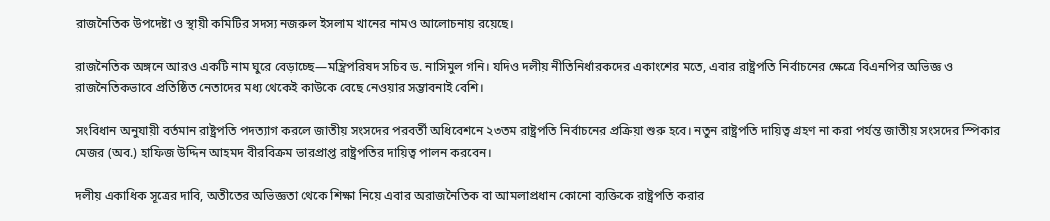রাজনৈতিক উপদেষ্টা ও স্থায়ী কমিটির সদস্য নজরুল ইসলাম খানের নামও আলোচনায় রয়েছে।

রাজনৈতিক অঙ্গনে আরও একটি নাম ঘুরে বেড়াচ্ছে—মন্ত্রিপরিষদ সচিব ড. নাসিমুল গনি। যদিও দলীয় নীতিনির্ধারকদের একাংশের মতে, এবার রাষ্ট্রপতি নির্বাচনের ক্ষেত্রে বিএনপির অভিজ্ঞ ও রাজনৈতিকভাবে প্রতিষ্ঠিত নেতাদের মধ্য থেকেই কাউকে বেছে নেওয়ার সম্ভাবনাই বেশি।

সংবিধান অনুযায়ী বর্তমান রাষ্ট্রপতি পদত্যাগ করলে জাতীয় সংসদের পরবর্তী অধিবেশনে ২৩তম রাষ্ট্রপতি নির্বাচনের প্রক্রিয়া শুরু হবে। নতুন রাষ্ট্রপতি দায়িত্ব গ্রহণ না করা পর্যন্ত জাতীয় সংসদের স্পিকার মেজর (অব.) হাফিজ উদ্দিন আহমদ বীরবিক্রম ভারপ্রাপ্ত রাষ্ট্রপতির দায়িত্ব পালন করবেন।

দলীয় একাধিক সূত্রের দাবি, অতীতের অভিজ্ঞতা থেকে শিক্ষা নিয়ে এবার অরাজনৈতিক বা আমলাপ্রধান কোনো ব্যক্তিকে রাষ্ট্রপতি করার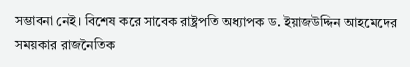সম্ভাবনা নেই। বিশেষ করে সাবেক রাষ্ট্রপতি অধ্যাপক ড. ইয়াজউদ্দিন আহমেদের সময়কার রাজনৈতিক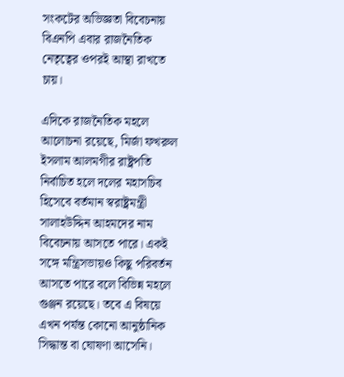সংকটের অভিজ্ঞতা বিবেচনায় বিএনপি এবার রাজনৈতিক নেতৃত্বের ওপরই আস্থা রাখতে চায়।

এদিকে রাজনৈতিক মহলে আলোচনা রয়েছে, মির্জা ফখরুল ইসলাম আলমগীর রাষ্ট্রপতি নির্বাচিত হলে দলের মহাসচিব হিসেবে বর্তমান স্বরাষ্ট্রমন্ত্রী সালাহউদ্দিন আহমদের নাম বিবেচনায় আসতে পারে। একই সঙ্গে মন্ত্রিসভায়ও কিছু পরিবর্তন আসতে পারে বলে বিভিন্ন মহলে গুঞ্জন রয়েছে। তবে এ বিষয়ে এখন পর্যন্ত কোনো আনুষ্ঠানিক সিদ্ধান্ত বা ঘোষণা আসেনি।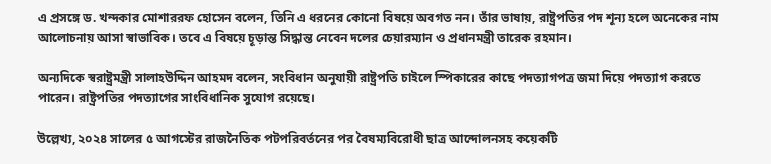এ প্রসঙ্গে ড. খন্দকার মোশাররফ হোসেন বলেন, তিনি এ ধরনের কোনো বিষয়ে অবগত নন। তাঁর ভাষায়, রাষ্ট্রপতির পদ শূন্য হলে অনেকের নাম আলোচনায় আসা স্বাভাবিক। তবে এ বিষয়ে চূড়ান্ত সিদ্ধান্ত নেবেন দলের চেয়ারম্যান ও প্রধানমন্ত্রী তারেক রহমান।

অন্যদিকে স্বরাষ্ট্রমন্ত্রী সালাহউদ্দিন আহমদ বলেন, সংবিধান অনুযায়ী রাষ্ট্রপতি চাইলে স্পিকারের কাছে পদত্যাগপত্র জমা দিয়ে পদত্যাগ করতে পারেন। রাষ্ট্রপতির পদত্যাগের সাংবিধানিক সুযোগ রয়েছে।

উল্লেখ্য, ২০২৪ সালের ৫ আগস্টের রাজনৈতিক পটপরিবর্তনের পর বৈষম্যবিরোধী ছাত্র আন্দোলনসহ কয়েকটি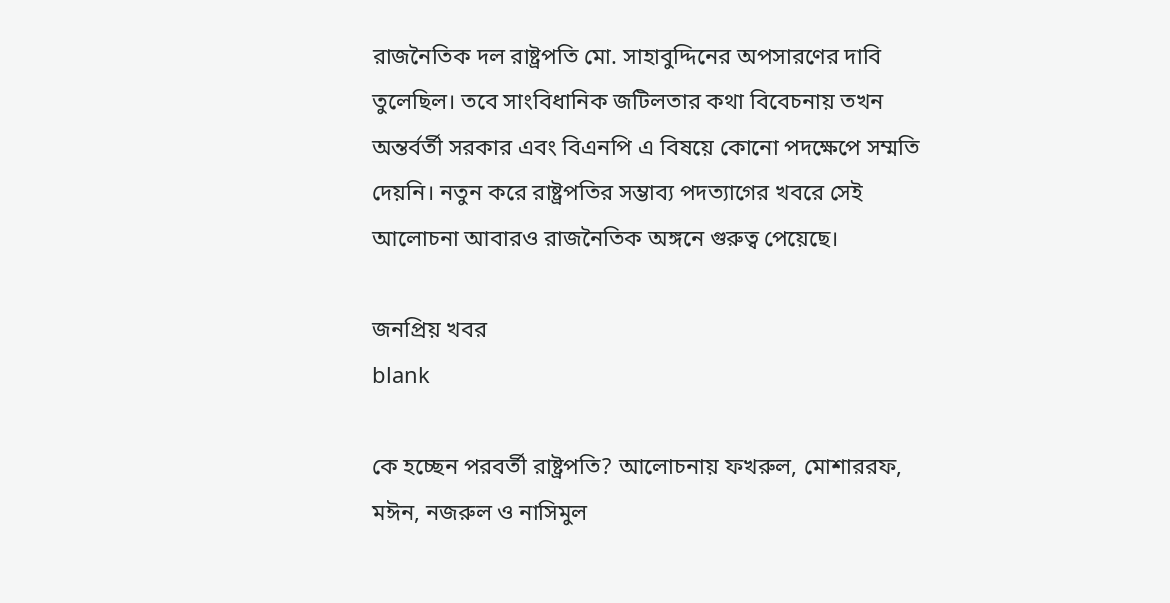রাজনৈতিক দল রাষ্ট্রপতি মো. সাহাবুদ্দিনের অপসারণের দাবি তুলেছিল। তবে সাংবিধানিক জটিলতার কথা বিবেচনায় তখন অন্তর্বর্তী সরকার এবং বিএনপি এ বিষয়ে কোনো পদক্ষেপে সম্মতি দেয়নি। নতুন করে রাষ্ট্রপতির সম্ভাব্য পদত্যাগের খবরে সেই আলোচনা আবারও রাজনৈতিক অঙ্গনে গুরুত্ব পেয়েছে।

জনপ্রিয় খবর
blank

কে হচ্ছেন পরবর্তী রাষ্ট্রপতি? আলোচনায় ফখরুল, মোশাররফ, মঈন, নজরুল ও নাসিমুল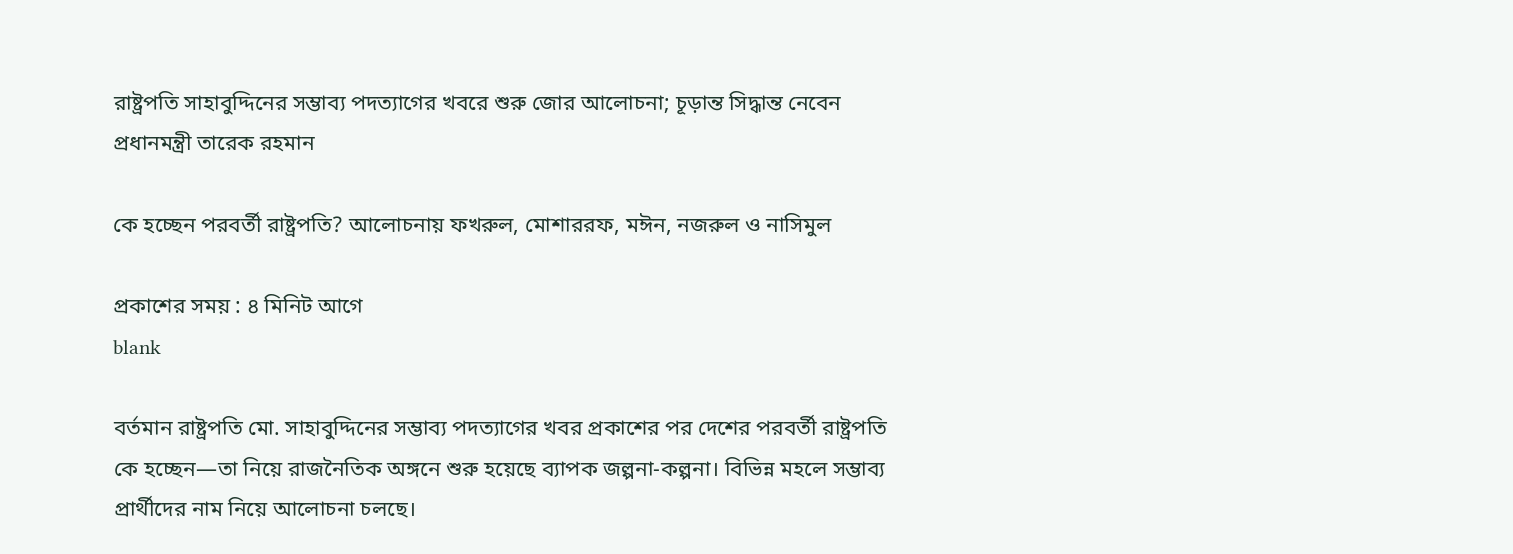রাষ্ট্রপতি সাহাবুদ্দিনের সম্ভাব্য পদত্যাগের খবরে শুরু জোর আলোচনা; চূড়ান্ত সিদ্ধান্ত নেবেন প্রধানমন্ত্রী তারেক রহমান

কে হচ্ছেন পরবর্তী রাষ্ট্রপতি? আলোচনায় ফখরুল, মোশাররফ, মঈন, নজরুল ও নাসিমুল

প্রকাশের সময় : ৪ মিনিট আগে
blank

বর্তমান রাষ্ট্রপতি মো. সাহাবুদ্দিনের সম্ভাব্য পদত্যাগের খবর প্রকাশের পর দেশের পরবর্তী রাষ্ট্রপতি কে হচ্ছেন—তা নিয়ে রাজনৈতিক অঙ্গনে শুরু হয়েছে ব্যাপক জল্পনা-কল্পনা। বিভিন্ন মহলে সম্ভাব্য প্রার্থীদের নাম নিয়ে আলোচনা চলছে।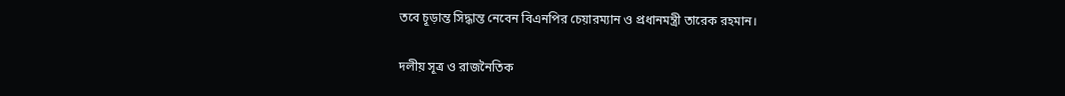তবে চূড়ান্ত সিদ্ধান্ত নেবেন বিএনপির চেয়ারম্যান ও প্রধানমন্ত্রী তারেক রহমান।

দলীয় সূত্র ও রাজনৈতিক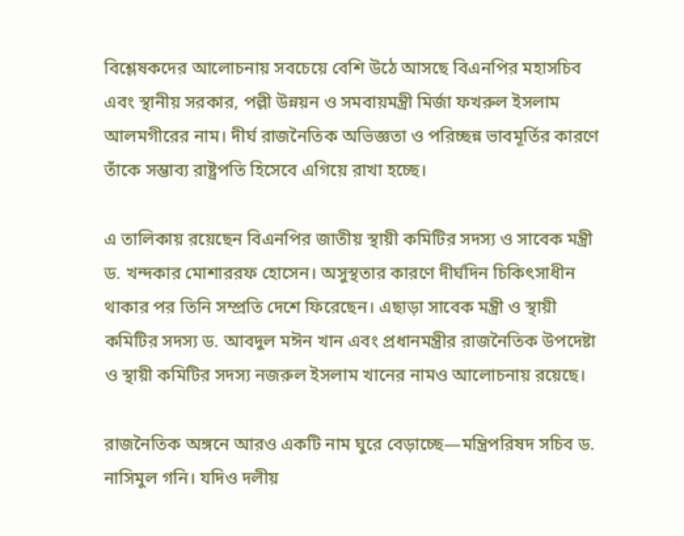বিশ্লেষকদের আলোচনায় সবচেয়ে বেশি উঠে আসছে বিএনপির মহাসচিব এবং স্থানীয় সরকার, পল্লী উন্নয়ন ও সমবায়মন্ত্রী মির্জা ফখরুল ইসলাম আলমগীরের নাম। দীর্ঘ রাজনৈতিক অভিজ্ঞতা ও পরিচ্ছন্ন ভাবমূর্তির কারণে তাঁকে সম্ভাব্য রাষ্ট্রপতি হিসেবে এগিয়ে রাখা হচ্ছে।

এ তালিকায় রয়েছেন বিএনপির জাতীয় স্থায়ী কমিটির সদস্য ও সাবেক মন্ত্রী ড. খন্দকার মোশাররফ হোসেন। অসুস্থতার কারণে দীর্ঘদিন চিকিৎসাধীন থাকার পর তিনি সম্প্রতি দেশে ফিরেছেন। এছাড়া সাবেক মন্ত্রী ও স্থায়ী কমিটির সদস্য ড. আবদুল মঈন খান এবং প্রধানমন্ত্রীর রাজনৈতিক উপদেষ্টা ও স্থায়ী কমিটির সদস্য নজরুল ইসলাম খানের নামও আলোচনায় রয়েছে।

রাজনৈতিক অঙ্গনে আরও একটি নাম ঘুরে বেড়াচ্ছে—মন্ত্রিপরিষদ সচিব ড. নাসিমুল গনি। যদিও দলীয়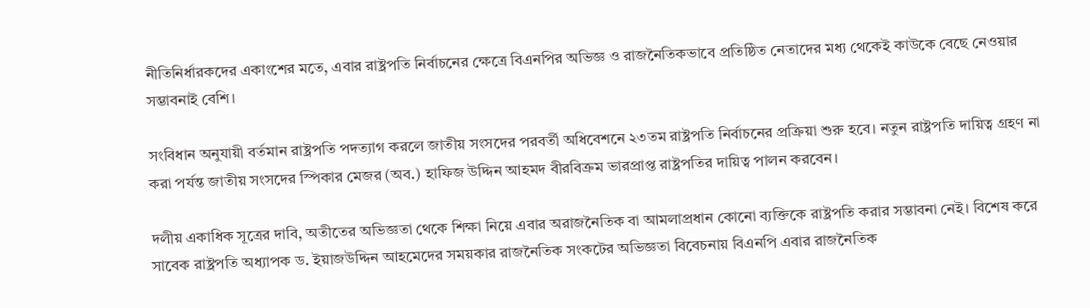নীতিনির্ধারকদের একাংশের মতে, এবার রাষ্ট্রপতি নির্বাচনের ক্ষেত্রে বিএনপির অভিজ্ঞ ও রাজনৈতিকভাবে প্রতিষ্ঠিত নেতাদের মধ্য থেকেই কাউকে বেছে নেওয়ার সম্ভাবনাই বেশি।

সংবিধান অনুযায়ী বর্তমান রাষ্ট্রপতি পদত্যাগ করলে জাতীয় সংসদের পরবর্তী অধিবেশনে ২৩তম রাষ্ট্রপতি নির্বাচনের প্রক্রিয়া শুরু হবে। নতুন রাষ্ট্রপতি দায়িত্ব গ্রহণ না করা পর্যন্ত জাতীয় সংসদের স্পিকার মেজর (অব.) হাফিজ উদ্দিন আহমদ বীরবিক্রম ভারপ্রাপ্ত রাষ্ট্রপতির দায়িত্ব পালন করবেন।

দলীয় একাধিক সূত্রের দাবি, অতীতের অভিজ্ঞতা থেকে শিক্ষা নিয়ে এবার অরাজনৈতিক বা আমলাপ্রধান কোনো ব্যক্তিকে রাষ্ট্রপতি করার সম্ভাবনা নেই। বিশেষ করে সাবেক রাষ্ট্রপতি অধ্যাপক ড. ইয়াজউদ্দিন আহমেদের সময়কার রাজনৈতিক সংকটের অভিজ্ঞতা বিবেচনায় বিএনপি এবার রাজনৈতিক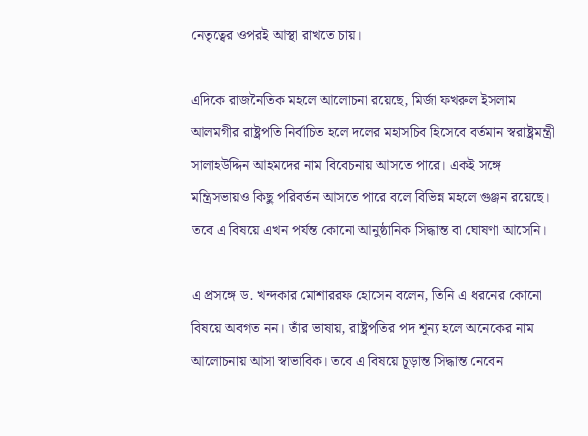নেতৃত্বের ওপরই আস্থা রাখতে চায়।

এদিকে রাজনৈতিক মহলে আলোচনা রয়েছে, মির্জা ফখরুল ইসলাম আলমগীর রাষ্ট্রপতি নির্বাচিত হলে দলের মহাসচিব হিসেবে বর্তমান স্বরাষ্ট্রমন্ত্রী সালাহউদ্দিন আহমদের নাম বিবেচনায় আসতে পারে। একই সঙ্গে মন্ত্রিসভায়ও কিছু পরিবর্তন আসতে পারে বলে বিভিন্ন মহলে গুঞ্জন রয়েছে। তবে এ বিষয়ে এখন পর্যন্ত কোনো আনুষ্ঠানিক সিদ্ধান্ত বা ঘোষণা আসেনি।

এ প্রসঙ্গে ড. খন্দকার মোশাররফ হোসেন বলেন, তিনি এ ধরনের কোনো বিষয়ে অবগত নন। তাঁর ভাষায়, রাষ্ট্রপতির পদ শূন্য হলে অনেকের নাম আলোচনায় আসা স্বাভাবিক। তবে এ বিষয়ে চূড়ান্ত সিদ্ধান্ত নেবেন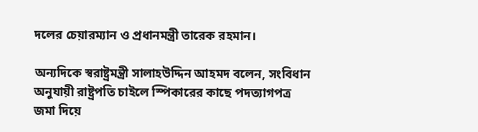দলের চেয়ারম্যান ও প্রধানমন্ত্রী তারেক রহমান।

অন্যদিকে স্বরাষ্ট্রমন্ত্রী সালাহউদ্দিন আহমদ বলেন, সংবিধান অনুযায়ী রাষ্ট্রপতি চাইলে স্পিকারের কাছে পদত্যাগপত্র জমা দিয়ে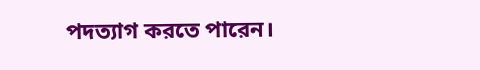পদত্যাগ করতে পারেন।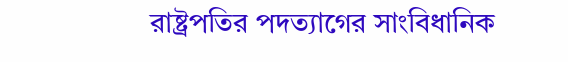রাষ্ট্রপতির পদত্যাগের সাংবিধানিক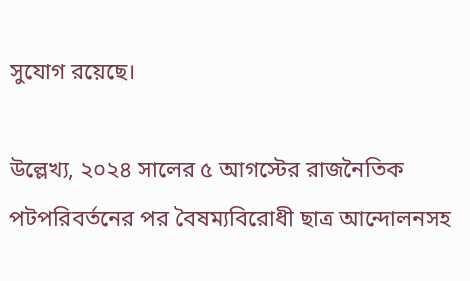সুযোগ রয়েছে।

উল্লেখ্য, ২০২৪ সালের ৫ আগস্টের রাজনৈতিক পটপরিবর্তনের পর বৈষম্যবিরোধী ছাত্র আন্দোলনসহ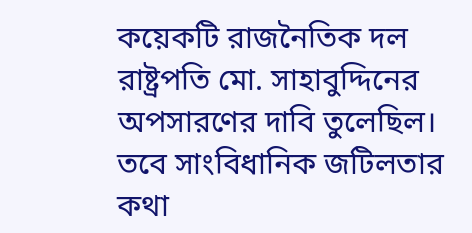কয়েকটি রাজনৈতিক দল রাষ্ট্রপতি মো. সাহাবুদ্দিনের অপসারণের দাবি তুলেছিল। তবে সাংবিধানিক জটিলতার কথা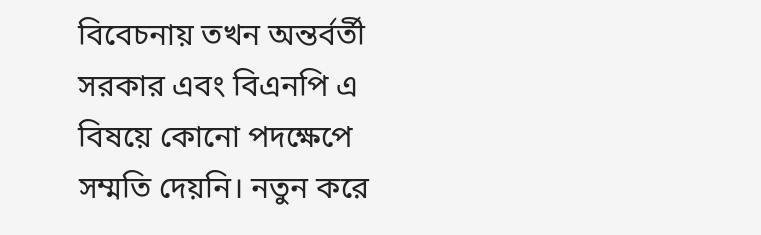বিবেচনায় তখন অন্তর্বর্তী সরকার এবং বিএনপি এ বিষয়ে কোনো পদক্ষেপে সম্মতি দেয়নি। নতুন করে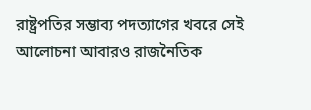রাষ্ট্রপতির সম্ভাব্য পদত্যাগের খবরে সেই আলোচনা আবারও রাজনৈতিক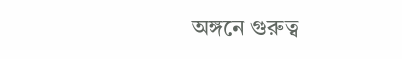অঙ্গনে গুরুত্ব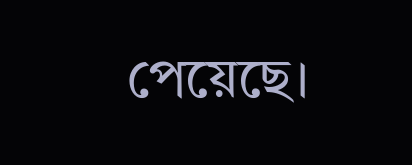পেয়েছে।